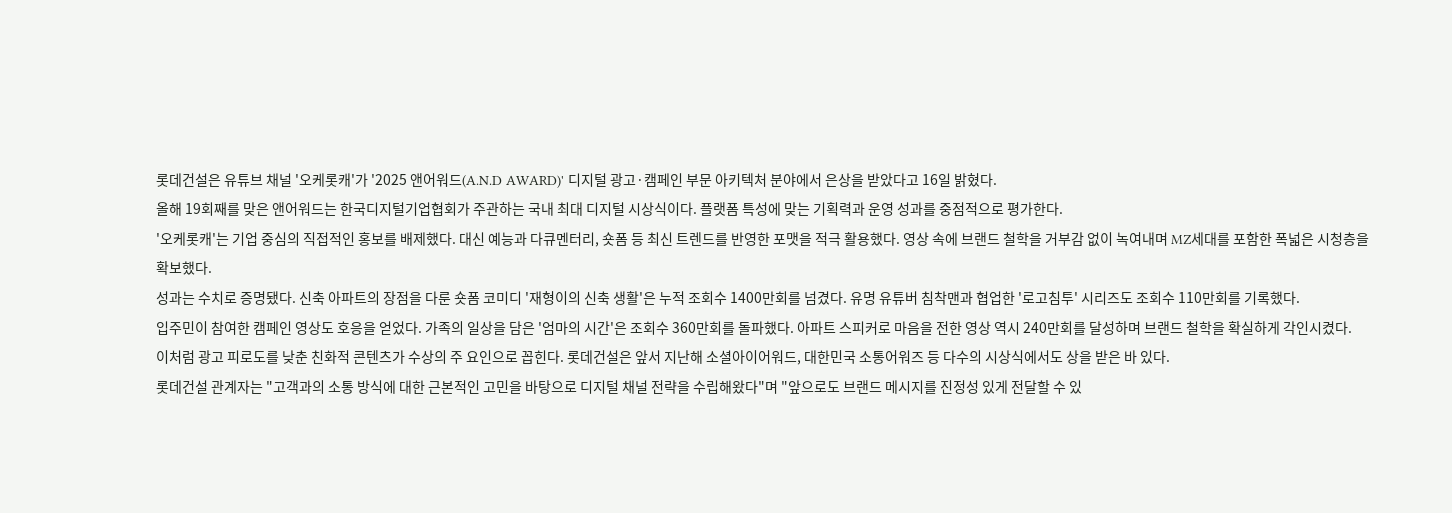롯데건설은 유튜브 채널 '오케롯캐'가 '2025 앤어워드(A.N.D AWARD)' 디지털 광고·캠페인 부문 아키텍처 분야에서 은상을 받았다고 16일 밝혔다.
올해 19회째를 맞은 앤어워드는 한국디지털기업협회가 주관하는 국내 최대 디지털 시상식이다. 플랫폼 특성에 맞는 기획력과 운영 성과를 중점적으로 평가한다.
'오케롯캐'는 기업 중심의 직접적인 홍보를 배제했다. 대신 예능과 다큐멘터리, 숏폼 등 최신 트렌드를 반영한 포맷을 적극 활용했다. 영상 속에 브랜드 철학을 거부감 없이 녹여내며 MZ세대를 포함한 폭넓은 시청층을 확보했다.
성과는 수치로 증명됐다. 신축 아파트의 장점을 다룬 숏폼 코미디 '재형이의 신축 생활'은 누적 조회수 1400만회를 넘겼다. 유명 유튜버 침착맨과 협업한 '로고침투' 시리즈도 조회수 110만회를 기록했다.
입주민이 참여한 캠페인 영상도 호응을 얻었다. 가족의 일상을 담은 '엄마의 시간'은 조회수 360만회를 돌파했다. 아파트 스피커로 마음을 전한 영상 역시 240만회를 달성하며 브랜드 철학을 확실하게 각인시켰다.
이처럼 광고 피로도를 낮춘 친화적 콘텐츠가 수상의 주 요인으로 꼽힌다. 롯데건설은 앞서 지난해 소셜아이어워드, 대한민국 소통어워즈 등 다수의 시상식에서도 상을 받은 바 있다.
롯데건설 관계자는 "고객과의 소통 방식에 대한 근본적인 고민을 바탕으로 디지털 채널 전략을 수립해왔다"며 "앞으로도 브랜드 메시지를 진정성 있게 전달할 수 있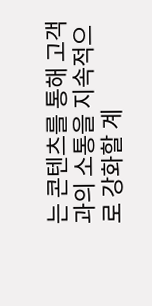는 콘텐츠를 통해 고객과의 소통을 지속적으로 강화할 계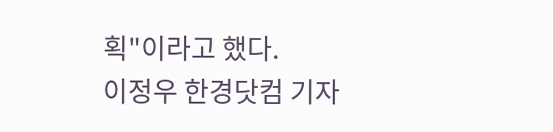획"이라고 했다.
이정우 한경닷컴 기자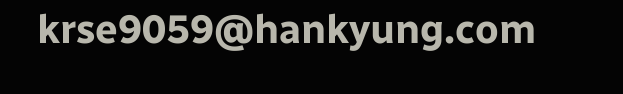krse9059@hankyung.com